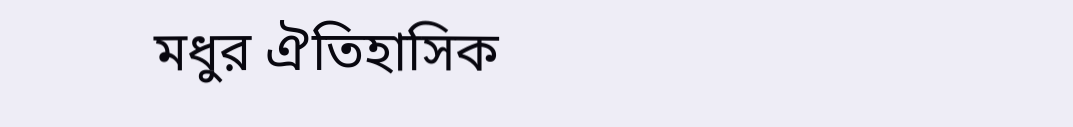মধুর ঐতিহাসিক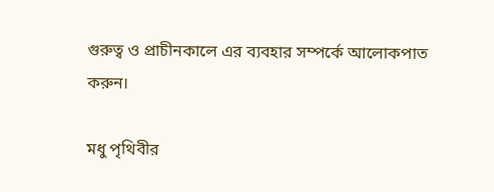গুরুত্ব ও প্রাচীনকালে এর ব্যবহার সম্পর্কে আলোকপাত করুন।

মধু পৃথিবীর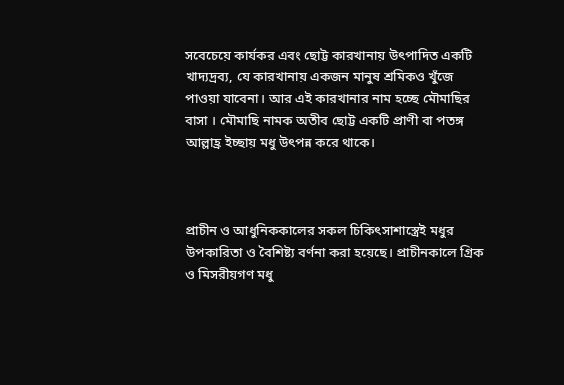সবেচেয়ে কার্যকর এবং ছোট্ট কারখানায় উৎপাদিত একটি খাদ্যদ্রব্য, যে কারখানায় একজন মানুষ শ্রমিকও খুঁজে পাওয়া যাবেনা। আর এই কারখানার নাম হচ্ছে মৌমাছির বাসা । মৌমাছি নামক অতীব ছোট্ট একটি প্রাণী বা পতঙ্গ আল্লাহ্র ইচ্ছায় মধু উৎপন্ন করে থাকে।



প্রাচীন ও আধুনিককালের সকল চিকিৎসাশাস্ত্রেই মধুর উপকারিতা ও বৈশিষ্ট্য বর্ণনা করা হয়েছে। প্রাচীনকালে গ্রিক ও মিসরীয়গণ মধু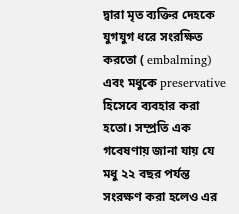দ্বারা মৃত ব্যক্তির দেহকে যুগযুগ ধরে সংরক্ষিত করতো ( embalming) এবং মধুকে preservative হিসেবে ব্যবহার করা হতো। সম্প্রতি এক গবেষণায় জানা যায় যে মধু ২২ বছর পর্যন্ত সংরক্ষণ করা হলেও এর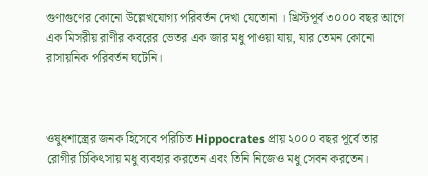গুণাগুণের কোনো উল্লেখযোগ্য পরিবর্তন দেখা যেতোনা । খ্রিস্টপূর্ব ৩০০০ বছর আগে এক মিসরীয় রাণীর কবরের ভেতর এক জার মধু পাওয়া যায়, যার তেমন কোনো রাসায়নিক পরিবর্তন ঘটেনি।



ওষুধশাস্ত্রের জনক হিসেবে পরিচিত Hippocrates প্রায় ২০০০ বছর পূর্বে তার রোগীর চিকিৎসায় মধু ব্যবহার করতেন এবং তিনি নিজেও মধু সেবন করতেন।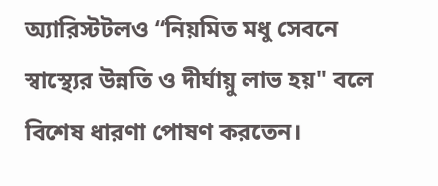অ্যারিস্টটলও “নিয়মিত মধু সেবনে স্বাস্থ্যের উন্নতি ও দীর্ঘায়ু লাভ হয়" বলে বিশেষ ধারণা পোষণ করতেন।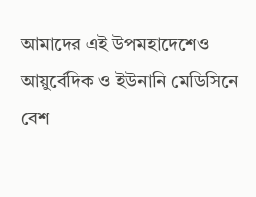আমাদের এই উপমহাদেশেও আয়ুর্বেদিক ও ইউনানি মেডিসিনে বেশ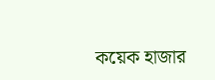কয়েক হাজার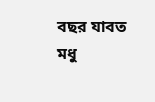বছর যাবত মধু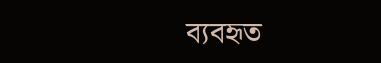ব্যবহৃত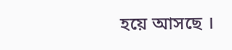হয়ে আসছে ।